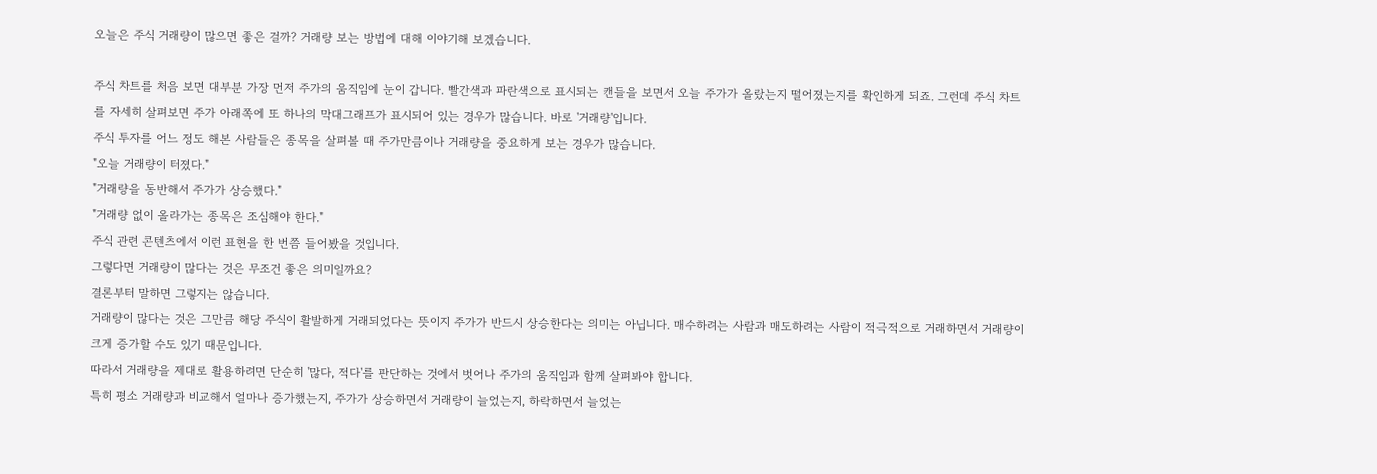오늘은 주식 거래량이 많으면 좋은 걸까? 거래량 보는 방법에 대해 이야기해 보겠습니다.

주식 차트를 처음 보면 대부분 가장 먼저 주가의 움직임에 눈이 갑니다. 빨간색과 파란색으로 표시되는 캔들을 보면서 오늘 주가가 올랐는지 떨어졌는지를 확인하게 되죠. 그런데 주식 차트를 자세히 살펴보면 주가 아래쪽에 또 하나의 막대그래프가 표시되어 있는 경우가 많습니다. 바로 '거래량'입니다.
주식 투자를 어느 정도 해본 사람들은 종목을 살펴볼 때 주가만큼이나 거래량을 중요하게 보는 경우가 많습니다.
"오늘 거래량이 터졌다."
"거래량을 동반해서 주가가 상승했다."
"거래량 없이 올라가는 종목은 조심해야 한다."
주식 관련 콘텐츠에서 이런 표현을 한 번쯤 들어봤을 것입니다.
그렇다면 거래량이 많다는 것은 무조건 좋은 의미일까요?
결론부터 말하면 그렇지는 않습니다.
거래량이 많다는 것은 그만큼 해당 주식이 활발하게 거래되었다는 뜻이지 주가가 반드시 상승한다는 의미는 아닙니다. 매수하려는 사람과 매도하려는 사람이 적극적으로 거래하면서 거래량이 크게 증가할 수도 있기 때문입니다.
따라서 거래량을 제대로 활용하려면 단순히 '많다, 적다'를 판단하는 것에서 벗어나 주가의 움직임과 함께 살펴봐야 합니다.
특히 평소 거래량과 비교해서 얼마나 증가했는지, 주가가 상승하면서 거래량이 늘었는지, 하락하면서 늘었는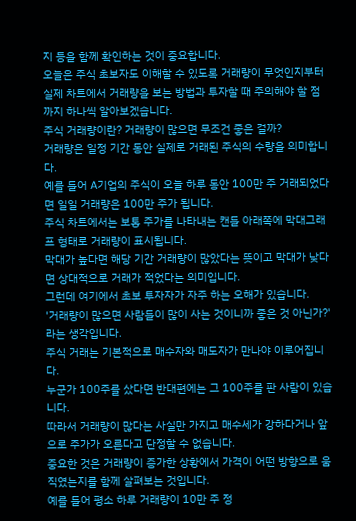지 등을 함께 확인하는 것이 중요합니다.
오늘은 주식 초보자도 이해할 수 있도록 거래량이 무엇인지부터 실제 차트에서 거래량을 보는 방법과 투자할 때 주의해야 할 점까지 하나씩 알아보겠습니다.
주식 거래량이란? 거래량이 많으면 무조건 좋은 걸까?
거래량은 일정 기간 동안 실제로 거래된 주식의 수량을 의미합니다.
예를 들어 A기업의 주식이 오늘 하루 동안 100만 주 거래되었다면 일일 거래량은 100만 주가 됩니다.
주식 차트에서는 보통 주가를 나타내는 캔들 아래쪽에 막대그래프 형태로 거래량이 표시됩니다.
막대가 높다면 해당 기간 거래량이 많았다는 뜻이고 막대가 낮다면 상대적으로 거래가 적었다는 의미입니다.
그런데 여기에서 초보 투자자가 자주 하는 오해가 있습니다.
'거래량이 많으면 사람들이 많이 사는 것이니까 좋은 것 아닌가?'
라는 생각입니다.
주식 거래는 기본적으로 매수자와 매도자가 만나야 이루어집니다.
누군가 100주를 샀다면 반대편에는 그 100주를 판 사람이 있습니다.
따라서 거래량이 많다는 사실만 가지고 매수세가 강하다거나 앞으로 주가가 오른다고 단정할 수 없습니다.
중요한 것은 거래량이 증가한 상황에서 가격이 어떤 방향으로 움직였는지를 함께 살펴보는 것입니다.
예를 들어 평소 하루 거래량이 10만 주 정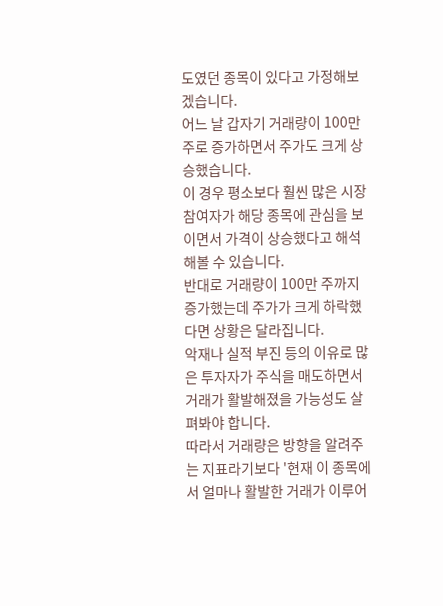도였던 종목이 있다고 가정해보겠습니다.
어느 날 갑자기 거래량이 100만 주로 증가하면서 주가도 크게 상승했습니다.
이 경우 평소보다 훨씬 많은 시장 참여자가 해당 종목에 관심을 보이면서 가격이 상승했다고 해석해볼 수 있습니다.
반대로 거래량이 100만 주까지 증가했는데 주가가 크게 하락했다면 상황은 달라집니다.
악재나 실적 부진 등의 이유로 많은 투자자가 주식을 매도하면서 거래가 활발해졌을 가능성도 살펴봐야 합니다.
따라서 거래량은 방향을 알려주는 지표라기보다 '현재 이 종목에서 얼마나 활발한 거래가 이루어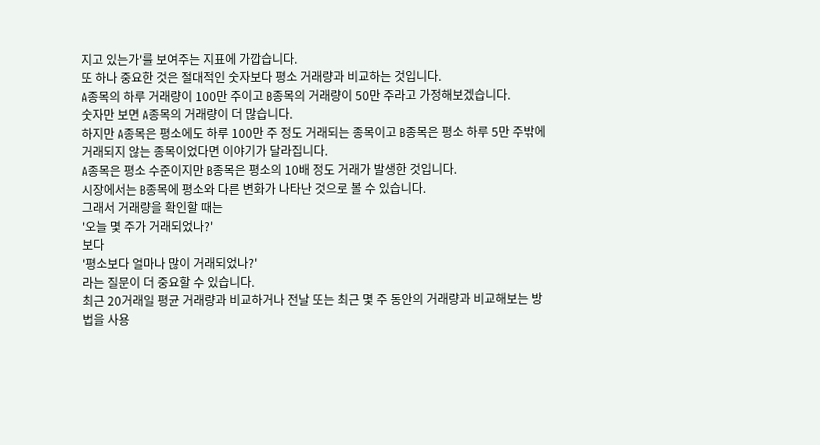지고 있는가'를 보여주는 지표에 가깝습니다.
또 하나 중요한 것은 절대적인 숫자보다 평소 거래량과 비교하는 것입니다.
A종목의 하루 거래량이 100만 주이고 B종목의 거래량이 50만 주라고 가정해보겠습니다.
숫자만 보면 A종목의 거래량이 더 많습니다.
하지만 A종목은 평소에도 하루 100만 주 정도 거래되는 종목이고 B종목은 평소 하루 5만 주밖에 거래되지 않는 종목이었다면 이야기가 달라집니다.
A종목은 평소 수준이지만 B종목은 평소의 10배 정도 거래가 발생한 것입니다.
시장에서는 B종목에 평소와 다른 변화가 나타난 것으로 볼 수 있습니다.
그래서 거래량을 확인할 때는
'오늘 몇 주가 거래되었나?'
보다
'평소보다 얼마나 많이 거래되었나?'
라는 질문이 더 중요할 수 있습니다.
최근 20거래일 평균 거래량과 비교하거나 전날 또는 최근 몇 주 동안의 거래량과 비교해보는 방법을 사용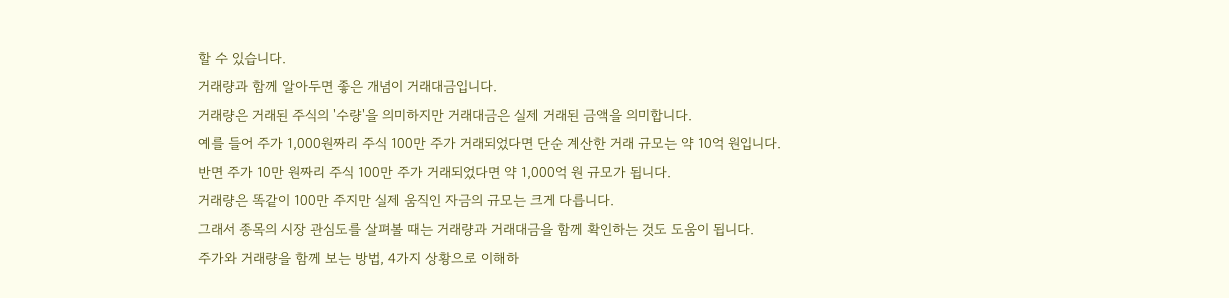할 수 있습니다.
거래량과 함께 알아두면 좋은 개념이 거래대금입니다.
거래량은 거래된 주식의 '수량'을 의미하지만 거래대금은 실제 거래된 금액을 의미합니다.
예를 들어 주가 1,000원짜리 주식 100만 주가 거래되었다면 단순 계산한 거래 규모는 약 10억 원입니다.
반면 주가 10만 원짜리 주식 100만 주가 거래되었다면 약 1,000억 원 규모가 됩니다.
거래량은 똑같이 100만 주지만 실제 움직인 자금의 규모는 크게 다릅니다.
그래서 종목의 시장 관심도를 살펴볼 때는 거래량과 거래대금을 함께 확인하는 것도 도움이 됩니다.
주가와 거래량을 함께 보는 방법, 4가지 상황으로 이해하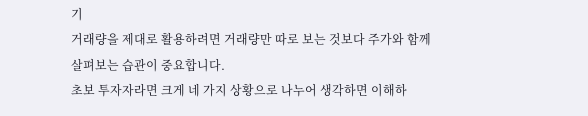기
거래량을 제대로 활용하려면 거래량만 따로 보는 것보다 주가와 함께 살펴보는 습관이 중요합니다.
초보 투자자라면 크게 네 가지 상황으로 나누어 생각하면 이해하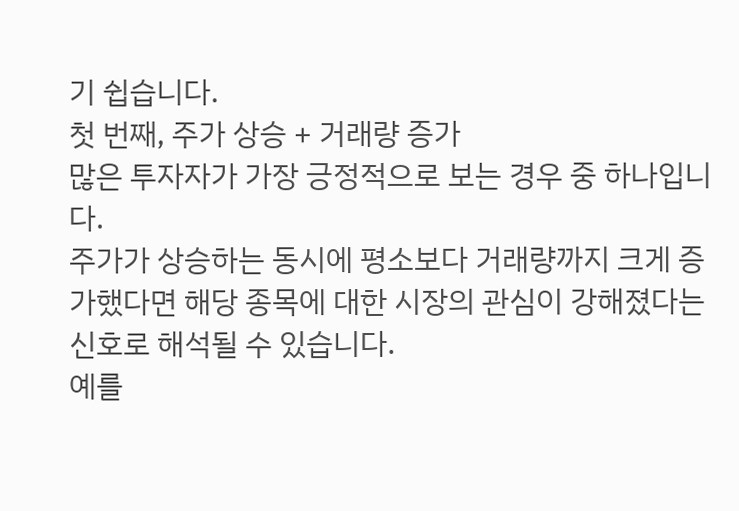기 쉽습니다.
첫 번째, 주가 상승 + 거래량 증가
많은 투자자가 가장 긍정적으로 보는 경우 중 하나입니다.
주가가 상승하는 동시에 평소보다 거래량까지 크게 증가했다면 해당 종목에 대한 시장의 관심이 강해졌다는 신호로 해석될 수 있습니다.
예를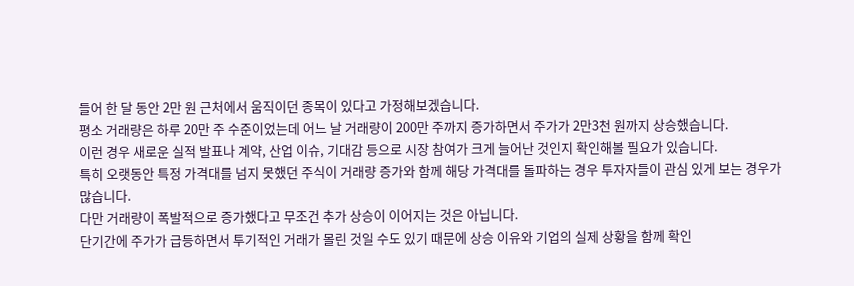들어 한 달 동안 2만 원 근처에서 움직이던 종목이 있다고 가정해보겠습니다.
평소 거래량은 하루 20만 주 수준이었는데 어느 날 거래량이 200만 주까지 증가하면서 주가가 2만3천 원까지 상승했습니다.
이런 경우 새로운 실적 발표나 계약, 산업 이슈, 기대감 등으로 시장 참여가 크게 늘어난 것인지 확인해볼 필요가 있습니다.
특히 오랫동안 특정 가격대를 넘지 못했던 주식이 거래량 증가와 함께 해당 가격대를 돌파하는 경우 투자자들이 관심 있게 보는 경우가 많습니다.
다만 거래량이 폭발적으로 증가했다고 무조건 추가 상승이 이어지는 것은 아닙니다.
단기간에 주가가 급등하면서 투기적인 거래가 몰린 것일 수도 있기 때문에 상승 이유와 기업의 실제 상황을 함께 확인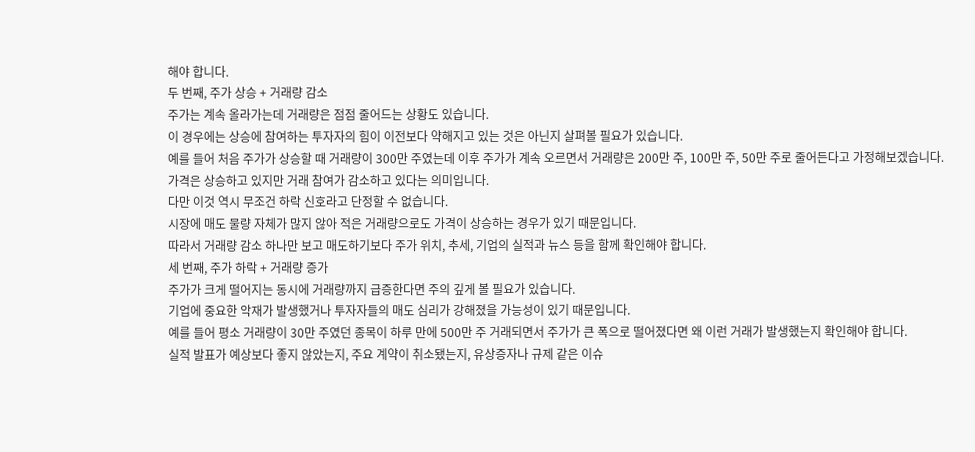해야 합니다.
두 번째, 주가 상승 + 거래량 감소
주가는 계속 올라가는데 거래량은 점점 줄어드는 상황도 있습니다.
이 경우에는 상승에 참여하는 투자자의 힘이 이전보다 약해지고 있는 것은 아닌지 살펴볼 필요가 있습니다.
예를 들어 처음 주가가 상승할 때 거래량이 300만 주였는데 이후 주가가 계속 오르면서 거래량은 200만 주, 100만 주, 50만 주로 줄어든다고 가정해보겠습니다.
가격은 상승하고 있지만 거래 참여가 감소하고 있다는 의미입니다.
다만 이것 역시 무조건 하락 신호라고 단정할 수 없습니다.
시장에 매도 물량 자체가 많지 않아 적은 거래량으로도 가격이 상승하는 경우가 있기 때문입니다.
따라서 거래량 감소 하나만 보고 매도하기보다 주가 위치, 추세, 기업의 실적과 뉴스 등을 함께 확인해야 합니다.
세 번째, 주가 하락 + 거래량 증가
주가가 크게 떨어지는 동시에 거래량까지 급증한다면 주의 깊게 볼 필요가 있습니다.
기업에 중요한 악재가 발생했거나 투자자들의 매도 심리가 강해졌을 가능성이 있기 때문입니다.
예를 들어 평소 거래량이 30만 주였던 종목이 하루 만에 500만 주 거래되면서 주가가 큰 폭으로 떨어졌다면 왜 이런 거래가 발생했는지 확인해야 합니다.
실적 발표가 예상보다 좋지 않았는지, 주요 계약이 취소됐는지, 유상증자나 규제 같은 이슈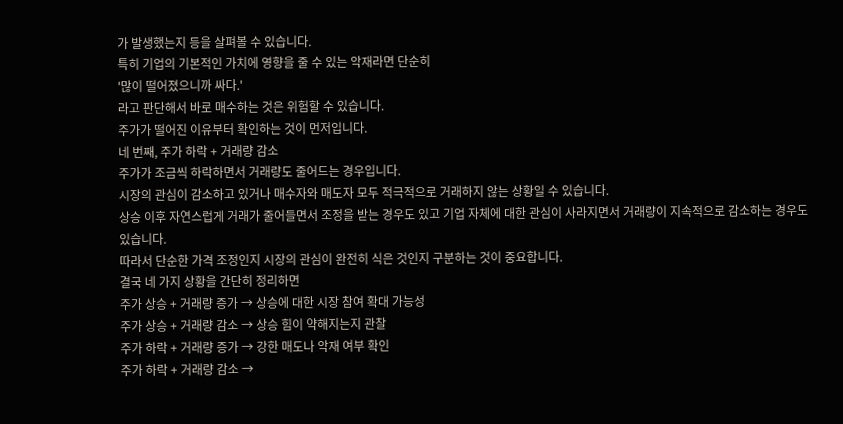가 발생했는지 등을 살펴볼 수 있습니다.
특히 기업의 기본적인 가치에 영향을 줄 수 있는 악재라면 단순히
'많이 떨어졌으니까 싸다.'
라고 판단해서 바로 매수하는 것은 위험할 수 있습니다.
주가가 떨어진 이유부터 확인하는 것이 먼저입니다.
네 번째, 주가 하락 + 거래량 감소
주가가 조금씩 하락하면서 거래량도 줄어드는 경우입니다.
시장의 관심이 감소하고 있거나 매수자와 매도자 모두 적극적으로 거래하지 않는 상황일 수 있습니다.
상승 이후 자연스럽게 거래가 줄어들면서 조정을 받는 경우도 있고 기업 자체에 대한 관심이 사라지면서 거래량이 지속적으로 감소하는 경우도 있습니다.
따라서 단순한 가격 조정인지 시장의 관심이 완전히 식은 것인지 구분하는 것이 중요합니다.
결국 네 가지 상황을 간단히 정리하면
주가 상승 + 거래량 증가 → 상승에 대한 시장 참여 확대 가능성
주가 상승 + 거래량 감소 → 상승 힘이 약해지는지 관찰
주가 하락 + 거래량 증가 → 강한 매도나 악재 여부 확인
주가 하락 + 거래량 감소 →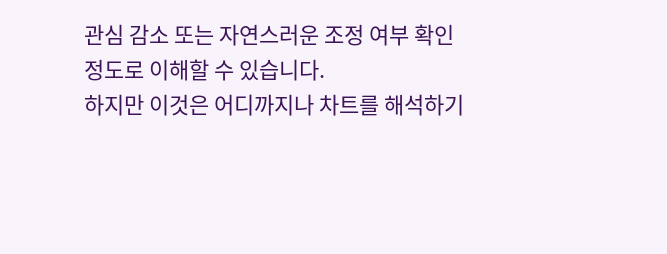관심 감소 또는 자연스러운 조정 여부 확인
정도로 이해할 수 있습니다.
하지만 이것은 어디까지나 차트를 해석하기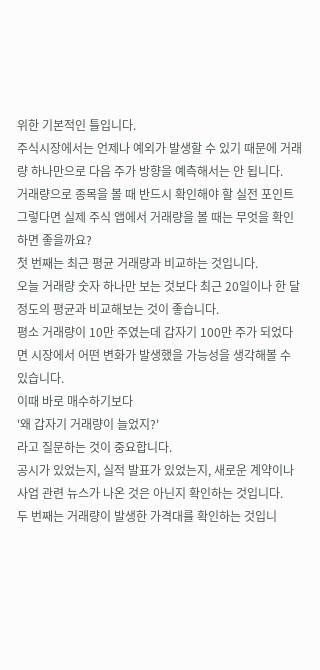위한 기본적인 틀입니다.
주식시장에서는 언제나 예외가 발생할 수 있기 때문에 거래량 하나만으로 다음 주가 방향을 예측해서는 안 됩니다.
거래량으로 종목을 볼 때 반드시 확인해야 할 실전 포인트
그렇다면 실제 주식 앱에서 거래량을 볼 때는 무엇을 확인하면 좋을까요?
첫 번째는 최근 평균 거래량과 비교하는 것입니다.
오늘 거래량 숫자 하나만 보는 것보다 최근 20일이나 한 달 정도의 평균과 비교해보는 것이 좋습니다.
평소 거래량이 10만 주였는데 갑자기 100만 주가 되었다면 시장에서 어떤 변화가 발생했을 가능성을 생각해볼 수 있습니다.
이때 바로 매수하기보다
'왜 갑자기 거래량이 늘었지?'
라고 질문하는 것이 중요합니다.
공시가 있었는지, 실적 발표가 있었는지, 새로운 계약이나 사업 관련 뉴스가 나온 것은 아닌지 확인하는 것입니다.
두 번째는 거래량이 발생한 가격대를 확인하는 것입니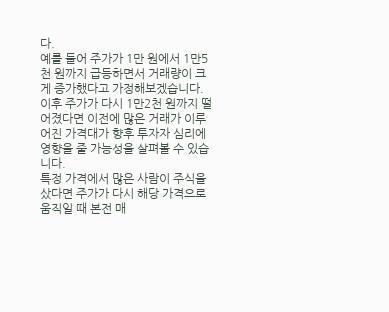다.
예를 들어 주가가 1만 원에서 1만5천 원까지 급등하면서 거래량이 크게 증가했다고 가정해보겠습니다.
이후 주가가 다시 1만2천 원까지 떨어졌다면 이전에 많은 거래가 이루어진 가격대가 향후 투자자 심리에 영향을 줄 가능성을 살펴볼 수 있습니다.
특정 가격에서 많은 사람이 주식을 샀다면 주가가 다시 해당 가격으로 움직일 때 본전 매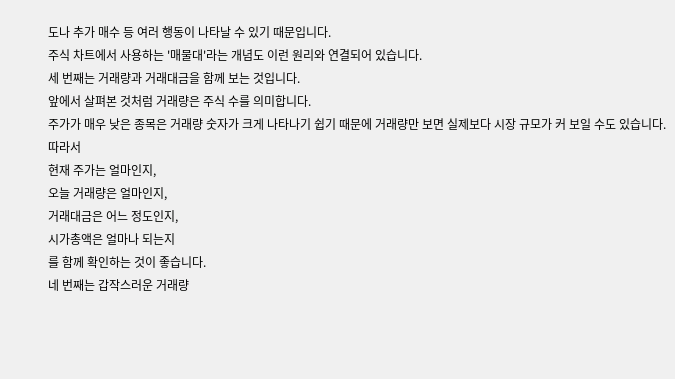도나 추가 매수 등 여러 행동이 나타날 수 있기 때문입니다.
주식 차트에서 사용하는 '매물대'라는 개념도 이런 원리와 연결되어 있습니다.
세 번째는 거래량과 거래대금을 함께 보는 것입니다.
앞에서 살펴본 것처럼 거래량은 주식 수를 의미합니다.
주가가 매우 낮은 종목은 거래량 숫자가 크게 나타나기 쉽기 때문에 거래량만 보면 실제보다 시장 규모가 커 보일 수도 있습니다.
따라서
현재 주가는 얼마인지,
오늘 거래량은 얼마인지,
거래대금은 어느 정도인지,
시가총액은 얼마나 되는지
를 함께 확인하는 것이 좋습니다.
네 번째는 갑작스러운 거래량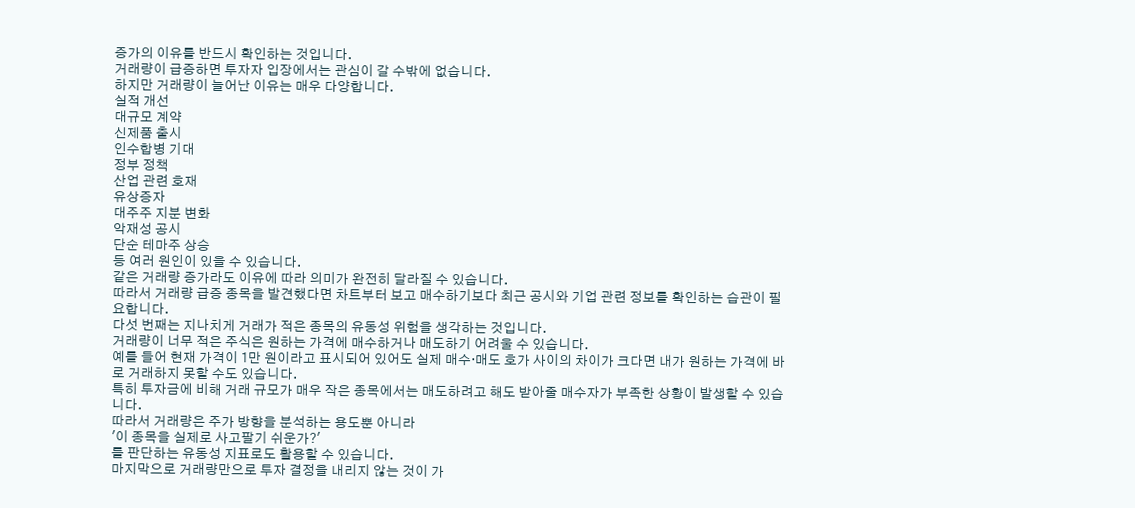증가의 이유를 반드시 확인하는 것입니다.
거래량이 급증하면 투자자 입장에서는 관심이 갈 수밖에 없습니다.
하지만 거래량이 늘어난 이유는 매우 다양합니다.
실적 개선
대규모 계약
신제품 출시
인수합병 기대
정부 정책
산업 관련 호재
유상증자
대주주 지분 변화
악재성 공시
단순 테마주 상승
등 여러 원인이 있을 수 있습니다.
같은 거래량 증가라도 이유에 따라 의미가 완전히 달라질 수 있습니다.
따라서 거래량 급증 종목을 발견했다면 차트부터 보고 매수하기보다 최근 공시와 기업 관련 정보를 확인하는 습관이 필요합니다.
다섯 번째는 지나치게 거래가 적은 종목의 유동성 위험을 생각하는 것입니다.
거래량이 너무 적은 주식은 원하는 가격에 매수하거나 매도하기 어려울 수 있습니다.
예를 들어 현재 가격이 1만 원이라고 표시되어 있어도 실제 매수·매도 호가 사이의 차이가 크다면 내가 원하는 가격에 바로 거래하지 못할 수도 있습니다.
특히 투자금에 비해 거래 규모가 매우 작은 종목에서는 매도하려고 해도 받아줄 매수자가 부족한 상황이 발생할 수 있습니다.
따라서 거래량은 주가 방향을 분석하는 용도뿐 아니라
'이 종목을 실제로 사고팔기 쉬운가?'
를 판단하는 유동성 지표로도 활용할 수 있습니다.
마지막으로 거래량만으로 투자 결정을 내리지 않는 것이 가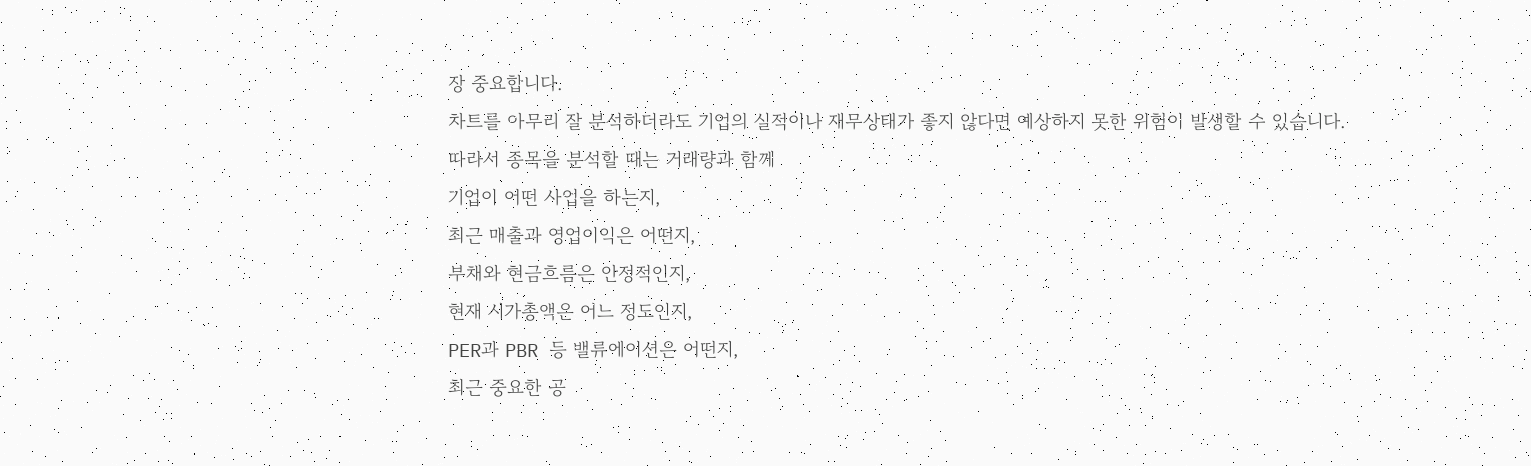장 중요합니다.
차트를 아무리 잘 분석하더라도 기업의 실적이나 재무상태가 좋지 않다면 예상하지 못한 위험이 발생할 수 있습니다.
따라서 종목을 분석할 때는 거래량과 함께
기업이 어떤 사업을 하는지,
최근 매출과 영업이익은 어떤지,
부채와 현금흐름은 안정적인지,
현재 시가총액은 어느 정도인지,
PER과 PBR 등 밸류에이션은 어떤지,
최근 중요한 공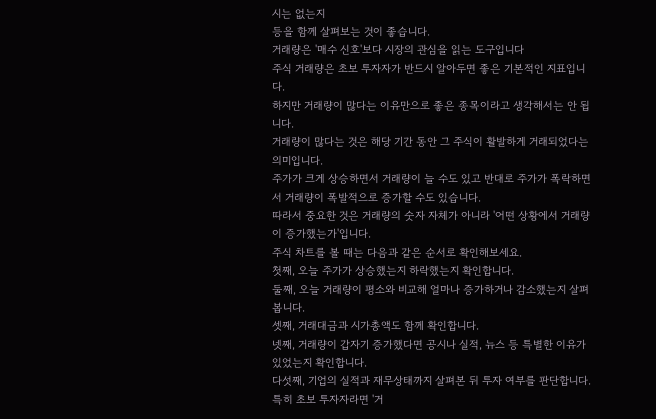시는 없는지
등을 함께 살펴보는 것이 좋습니다.
거래량은 '매수 신호'보다 시장의 관심을 읽는 도구입니다
주식 거래량은 초보 투자자가 반드시 알아두면 좋은 기본적인 지표입니다.
하지만 거래량이 많다는 이유만으로 좋은 종목이라고 생각해서는 안 됩니다.
거래량이 많다는 것은 해당 기간 동안 그 주식이 활발하게 거래되었다는 의미입니다.
주가가 크게 상승하면서 거래량이 늘 수도 있고 반대로 주가가 폭락하면서 거래량이 폭발적으로 증가할 수도 있습니다.
따라서 중요한 것은 거래량의 숫자 자체가 아니라 '어떤 상황에서 거래량이 증가했는가'입니다.
주식 차트를 볼 때는 다음과 같은 순서로 확인해보세요.
첫째, 오늘 주가가 상승했는지 하락했는지 확인합니다.
둘째, 오늘 거래량이 평소와 비교해 얼마나 증가하거나 감소했는지 살펴봅니다.
셋째, 거래대금과 시가총액도 함께 확인합니다.
넷째, 거래량이 갑자기 증가했다면 공시나 실적, 뉴스 등 특별한 이유가 있었는지 확인합니다.
다섯째, 기업의 실적과 재무상태까지 살펴본 뒤 투자 여부를 판단합니다.
특히 초보 투자자라면 '거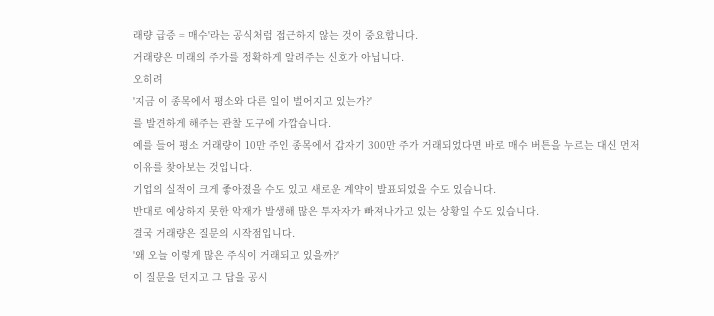래량 급증 = 매수'라는 공식처럼 접근하지 않는 것이 중요합니다.
거래량은 미래의 주가를 정확하게 알려주는 신호가 아닙니다.
오히려
'지금 이 종목에서 평소와 다른 일이 벌어지고 있는가?'
를 발견하게 해주는 관찰 도구에 가깝습니다.
예를 들어 평소 거래량이 10만 주인 종목에서 갑자기 300만 주가 거래되었다면 바로 매수 버튼을 누르는 대신 먼저 이유를 찾아보는 것입니다.
기업의 실적이 크게 좋아졌을 수도 있고 새로운 계약이 발표되었을 수도 있습니다.
반대로 예상하지 못한 악재가 발생해 많은 투자자가 빠져나가고 있는 상황일 수도 있습니다.
결국 거래량은 질문의 시작점입니다.
'왜 오늘 이렇게 많은 주식이 거래되고 있을까?'
이 질문을 던지고 그 답을 공시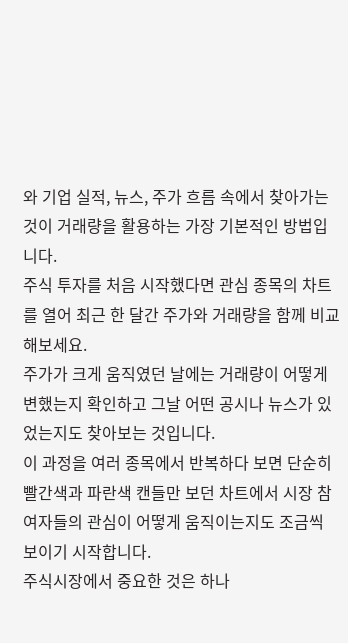와 기업 실적, 뉴스, 주가 흐름 속에서 찾아가는 것이 거래량을 활용하는 가장 기본적인 방법입니다.
주식 투자를 처음 시작했다면 관심 종목의 차트를 열어 최근 한 달간 주가와 거래량을 함께 비교해보세요.
주가가 크게 움직였던 날에는 거래량이 어떻게 변했는지 확인하고 그날 어떤 공시나 뉴스가 있었는지도 찾아보는 것입니다.
이 과정을 여러 종목에서 반복하다 보면 단순히 빨간색과 파란색 캔들만 보던 차트에서 시장 참여자들의 관심이 어떻게 움직이는지도 조금씩 보이기 시작합니다.
주식시장에서 중요한 것은 하나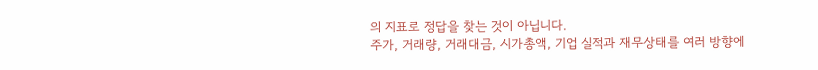의 지표로 정답을 찾는 것이 아닙니다.
주가, 거래량, 거래대금, 시가총액, 기업 실적과 재무상태를 여러 방향에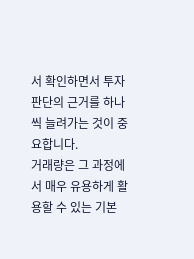서 확인하면서 투자 판단의 근거를 하나씩 늘려가는 것이 중요합니다.
거래량은 그 과정에서 매우 유용하게 활용할 수 있는 기본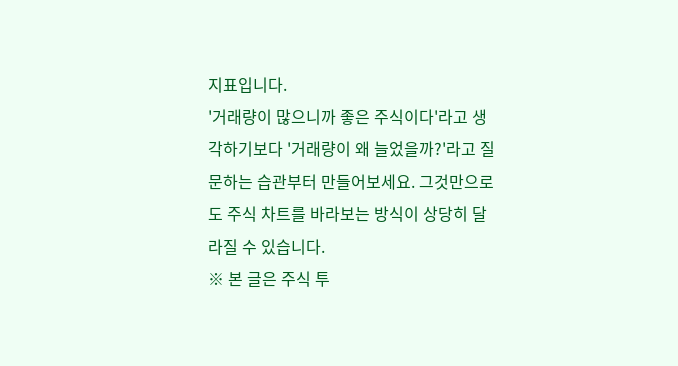지표입니다.
'거래량이 많으니까 좋은 주식이다'라고 생각하기보다 '거래량이 왜 늘었을까?'라고 질문하는 습관부터 만들어보세요. 그것만으로도 주식 차트를 바라보는 방식이 상당히 달라질 수 있습니다.
※ 본 글은 주식 투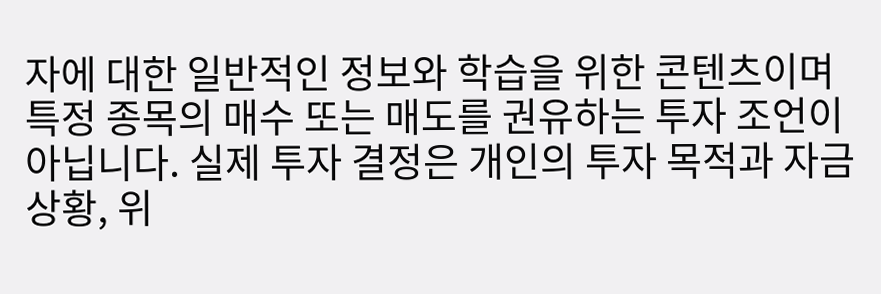자에 대한 일반적인 정보와 학습을 위한 콘텐츠이며 특정 종목의 매수 또는 매도를 권유하는 투자 조언이 아닙니다. 실제 투자 결정은 개인의 투자 목적과 자금 상황, 위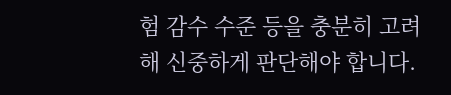험 감수 수준 등을 충분히 고려해 신중하게 판단해야 합니다.